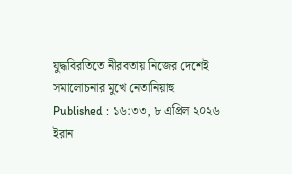যুদ্ধবিরতিতে নীরবতায় নিজের দেশেই সমালোচনার মুখে নেতানিয়াহু
Published : ১৬:৩৩, ৮ এপ্রিল ২০২৬
ইরান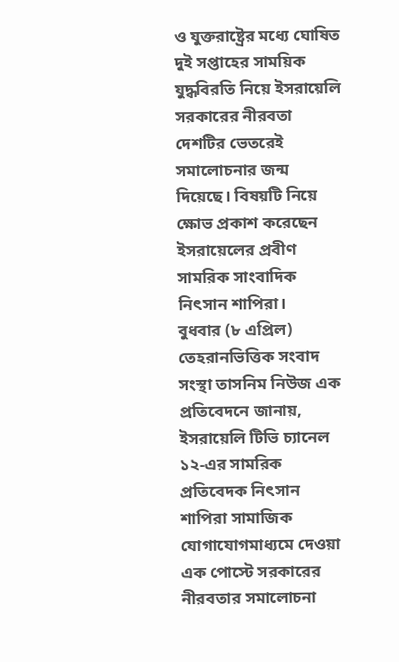ও যুক্তরাষ্ট্রের মধ্যে ঘোষিত দুই সপ্তাহের সাময়িক যুদ্ধবিরতি নিয়ে ইসরায়েলি সরকারের নীরবতা দেশটির ভেতরেই সমালোচনার জন্ম দিয়েছে। বিষয়টি নিয়ে ক্ষোভ প্রকাশ করেছেন ইসরায়েলের প্রবীণ সামরিক সাংবাদিক নিৎসান শাপিরা।
বুধবার (৮ এপ্রিল) তেহরানভিত্তিক সংবাদ সংস্থা তাসনিম নিউজ এক প্রতিবেদনে জানায়, ইসরায়েলি টিভি চ্যানেল ১২-এর সামরিক প্রতিবেদক নিৎসান শাপিরা সামাজিক যোগাযোগমাধ্যমে দেওয়া এক পোস্টে সরকারের নীরবতার সমালোচনা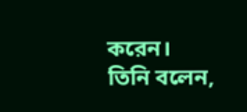করেন।
তিনি বলেন,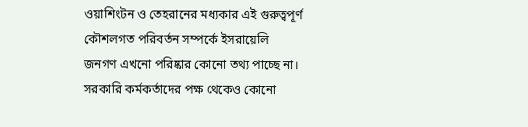ওয়াশিংটন ও তেহরানের মধ্যকার এই গুরুত্বপূর্ণ কৌশলগত পরিবর্তন সম্পর্কে ইসরায়েলি জনগণ এখনো পরিষ্কার কোনো তথ্য পাচ্ছে না। সরকারি কর্মকর্তাদের পক্ষ থেকেও কোনো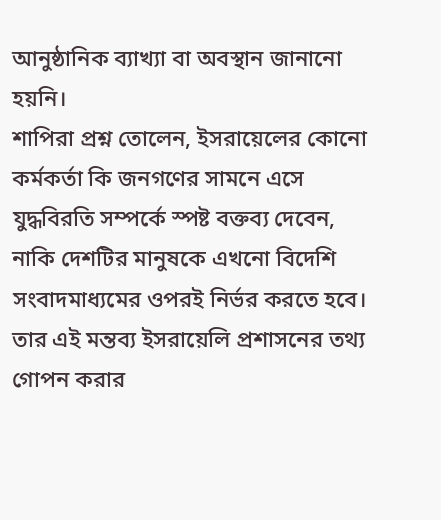আনুষ্ঠানিক ব্যাখ্যা বা অবস্থান জানানো হয়নি।
শাপিরা প্রশ্ন তোলেন, ইসরায়েলের কোনো কর্মকর্তা কি জনগণের সামনে এসে যুদ্ধবিরতি সম্পর্কে স্পষ্ট বক্তব্য দেবেন, নাকি দেশটির মানুষকে এখনো বিদেশি সংবাদমাধ্যমের ওপরই নির্ভর করতে হবে।
তার এই মন্তব্য ইসরায়েলি প্রশাসনের তথ্য গোপন করার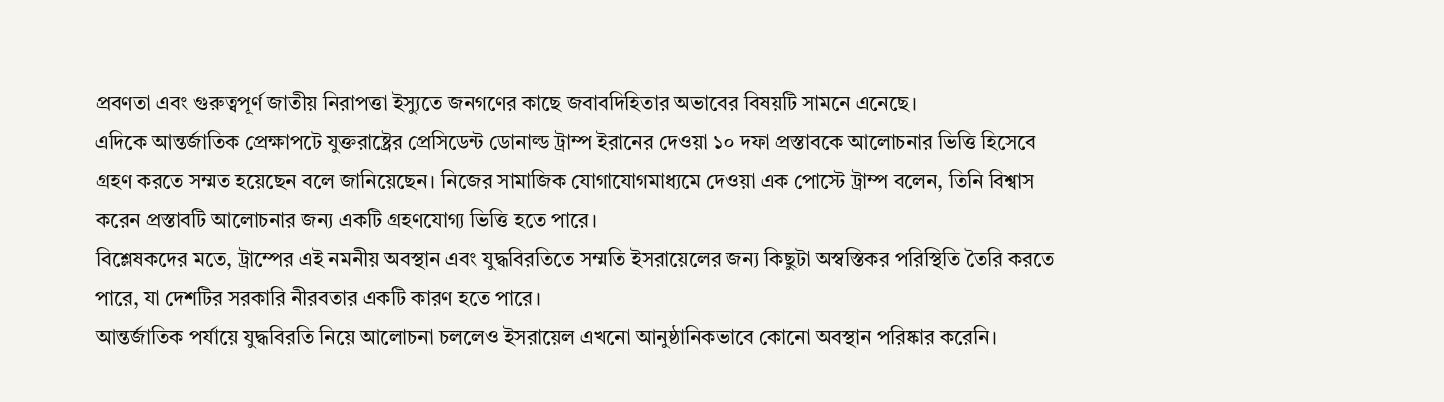প্রবণতা এবং গুরুত্বপূর্ণ জাতীয় নিরাপত্তা ইস্যুতে জনগণের কাছে জবাবদিহিতার অভাবের বিষয়টি সামনে এনেছে।
এদিকে আন্তর্জাতিক প্রেক্ষাপটে যুক্তরাষ্ট্রের প্রেসিডেন্ট ডোনাল্ড ট্রাম্প ইরানের দেওয়া ১০ দফা প্রস্তাবকে আলোচনার ভিত্তি হিসেবে গ্রহণ করতে সম্মত হয়েছেন বলে জানিয়েছেন। নিজের সামাজিক যোগাযোগমাধ্যমে দেওয়া এক পোস্টে ট্রাম্প বলেন, তিনি বিশ্বাস করেন প্রস্তাবটি আলোচনার জন্য একটি গ্রহণযোগ্য ভিত্তি হতে পারে।
বিশ্লেষকদের মতে, ট্রাম্পের এই নমনীয় অবস্থান এবং যুদ্ধবিরতিতে সম্মতি ইসরায়েলের জন্য কিছুটা অস্বস্তিকর পরিস্থিতি তৈরি করতে পারে, যা দেশটির সরকারি নীরবতার একটি কারণ হতে পারে।
আন্তর্জাতিক পর্যায়ে যুদ্ধবিরতি নিয়ে আলোচনা চললেও ইসরায়েল এখনো আনুষ্ঠানিকভাবে কোনো অবস্থান পরিষ্কার করেনি।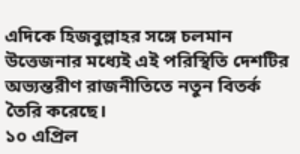এদিকে হিজবুল্লাহর সঙ্গে চলমান উত্তেজনার মধ্যেই এই পরিস্থিতি দেশটির অভ্যন্তরীণ রাজনীতিতে নতুন বিতর্ক তৈরি করেছে।
১০ এপ্রিল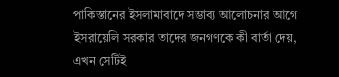পাকিস্তানের ইসলামাবাদে সম্ভাব্য আলোচনার আগে ইসরায়েলি সরকার তাদের জনগণকে কী বার্তা দেয়, এখন সেটিই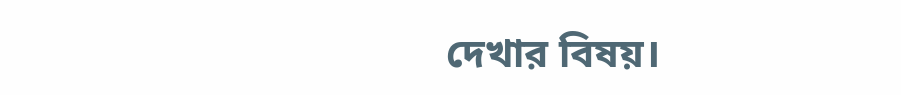দেখার বিষয়।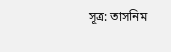সূত্র: তাসনিম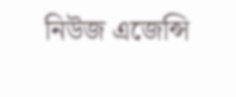নিউজ এজেন্সি